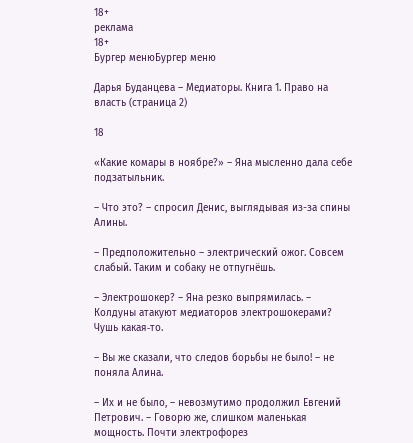18+
реклама
18+
Бургер менюБургер меню

Дарья Буданцева – Медиаторы. Книга 1. Право на власть (страница 2)

18

«Какие комары в ноябре?» – Яна мысленно дала себе подзатыльник.

– Что это? – спросил Денис, выглядывая из-за спины Алины.

– Предположительно – электрический ожог. Совсем слабый. Таким и собаку не отпугнёшь.

– Электрошокер? – Яна резко выпрямилась. – Колдуны атакуют медиаторов электрошокерами? Чушь какая‐то.

– Вы же сказали, что следов борьбы не было! – не поняла Алина.

– Их и не было, – невозмутимо продолжил Евгений Петрович. – Говорю же, слишком маленькая мощность. Почти электрофорез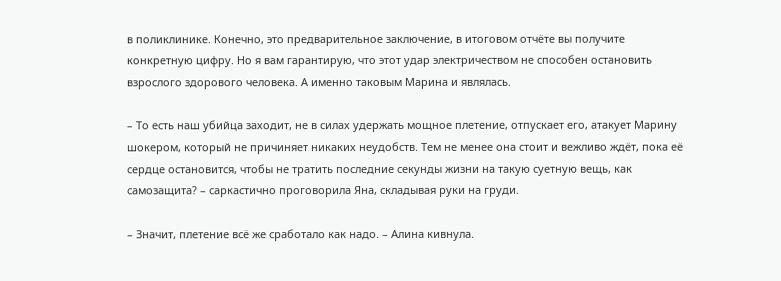в поликлинике. Конечно, это предварительное заключение, в итоговом отчёте вы получите конкретную цифру. Но я вам гарантирую, что этот удар электричеством не способен остановить взрослого здорового человека. А именно таковым Марина и являлась.

– То есть наш убийца заходит, не в силах удержать мощное плетение, отпускает его, атакует Марину шокером, который не причиняет никаких неудобств. Тем не менее она стоит и вежливо ждёт, пока её сердце остановится, чтобы не тратить последние секунды жизни на такую суетную вещь, как самозащита? – саркастично проговорила Яна, складывая руки на груди.

– Значит, плетение всё же сработало как надо. – Алина кивнула.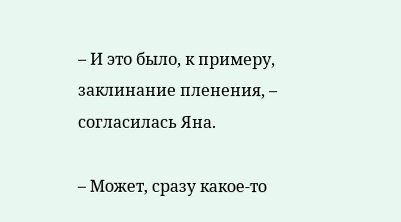– И это было, к примеру, заклинание пленения, – согласилась Яна.

– Может, сразу какое‐то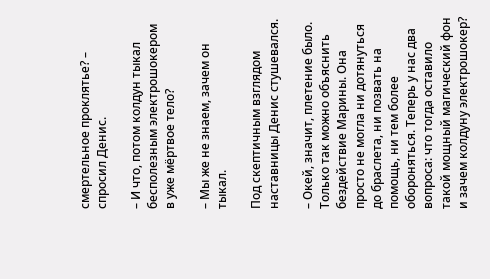смертельное проклятье? – спросил Денис.

– И что, потом колдун тыкал бесполезным электрошокером в уже мёртвое тело?

– Мы же не знаем, зачем он тыкал.

Под скептичным взглядом наставницы Денис стушевался.

– Окей, значит, плетение было. Только так можно объяснить бездействие Марины. Она просто не могла ни дотянуться до браслета, ни позвать на помощь, ни тем более обороняться. Теперь у нас два вопроса: что тогда оставило такой мощный магический фон и зачем колдуну электрошокер?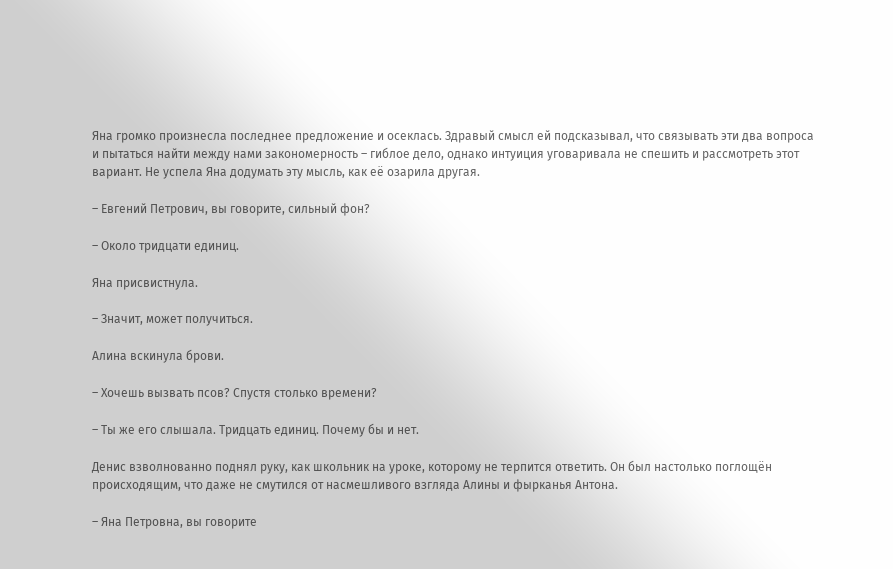Яна громко произнесла последнее предложение и осеклась. Здравый смысл ей подсказывал, что связывать эти два вопроса и пытаться найти между нами закономерность – гиблое дело, однако интуиция уговаривала не спешить и рассмотреть этот вариант. Не успела Яна додумать эту мысль, как её озарила другая.

– Евгений Петрович, вы говорите, сильный фон?

– Около тридцати единиц.

Яна присвистнула.

– Значит, может получиться.

Алина вскинула брови.

– Хочешь вызвать псов? Спустя столько времени?

– Ты же его слышала. Тридцать единиц. Почему бы и нет.

Денис взволнованно поднял руку, как школьник на уроке, которому не терпится ответить. Он был настолько поглощён происходящим, что даже не смутился от насмешливого взгляда Алины и фырканья Антона.

– Яна Петровна, вы говорите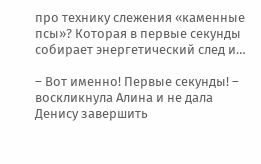про технику слежения «каменные псы»? Которая в первые секунды собирает энергетический след и…

– Вот именно! Первые секунды! – воскликнула Алина и не дала Денису завершить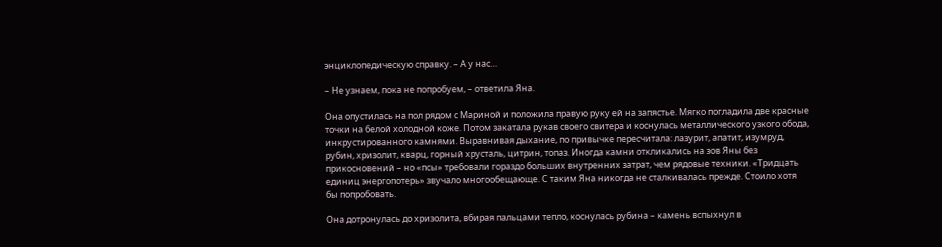энциклопедическую справку. – А у нас…

– Не узнаем, пока не попробуем, – ответила Яна.

Она опустилась на пол рядом с Мариной и положила правую руку ей на запястье. Мягко погладила две красные точки на белой холодной коже. Потом закатала рукав своего свитера и коснулась металлического узкого обода, инкрустированного камнями. Выравнивая дыхание, по привычке пересчитала: лазурит, апатит, изумруд, рубин, хризолит, кварц, горный хрусталь, цитрин, топаз. Иногда камни откликались на зов Яны без прикосновений – но «псы» требовали гораздо больших внутренних затрат, чем рядовые техники. «Тридцать единиц энергопотерь» звучало многообещающе. С таким Яна никогда не сталкивалась прежде. Стоило хотя бы попробовать.

Она дотронулась до хризолита, вбирая пальцами тепло, коснулась рубина – камень вспыхнул в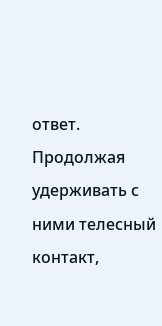ответ. Продолжая удерживать с ними телесный контакт,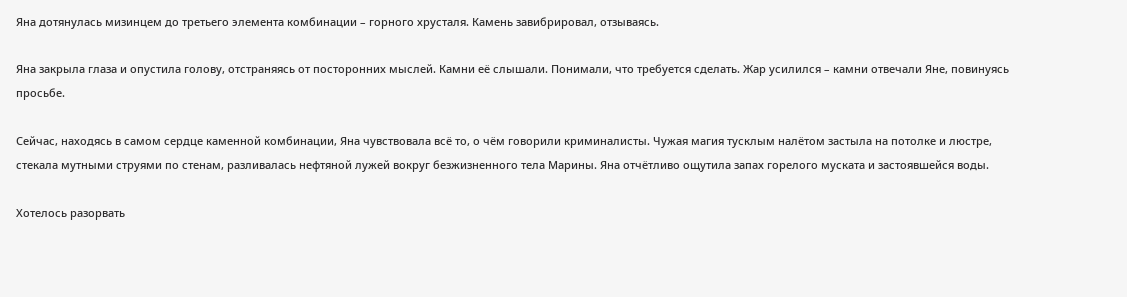Яна дотянулась мизинцем до третьего элемента комбинации – горного хрусталя. Камень завибрировал, отзываясь.

Яна закрыла глаза и опустила голову, отстраняясь от посторонних мыслей. Камни её слышали. Понимали, что требуется сделать. Жар усилился – камни отвечали Яне, повинуясь просьбе.

Сейчас, находясь в самом сердце каменной комбинации, Яна чувствовала всё то, о чём говорили криминалисты. Чужая магия тусклым налётом застыла на потолке и люстре, стекала мутными струями по стенам, разливалась нефтяной лужей вокруг безжизненного тела Марины. Яна отчётливо ощутила запах горелого муската и застоявшейся воды.

Хотелось разорвать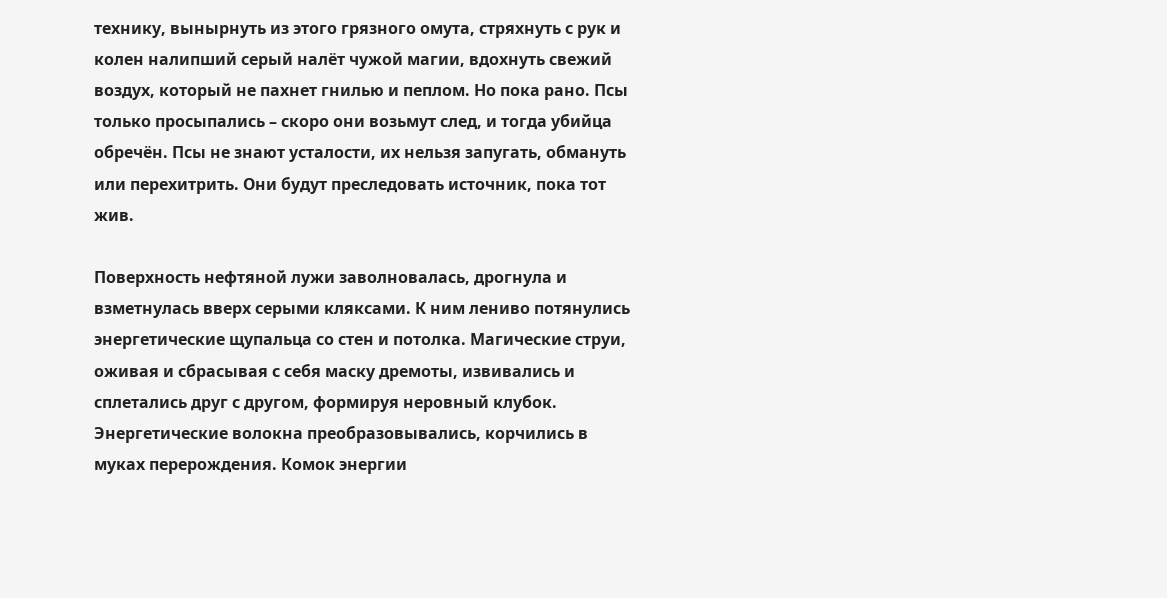технику, вынырнуть из этого грязного омута, стряхнуть с рук и колен налипший серый налёт чужой магии, вдохнуть свежий воздух, который не пахнет гнилью и пеплом. Но пока рано. Псы только просыпались – скоро они возьмут след, и тогда убийца обречён. Псы не знают усталости, их нельзя запугать, обмануть или перехитрить. Они будут преследовать источник, пока тот жив.

Поверхность нефтяной лужи заволновалась, дрогнула и взметнулась вверх серыми кляксами. К ним лениво потянулись энергетические щупальца со стен и потолка. Магические струи, оживая и сбрасывая с себя маску дремоты, извивались и сплетались друг с другом, формируя неровный клубок. Энергетические волокна преобразовывались, корчились в муках перерождения. Комок энергии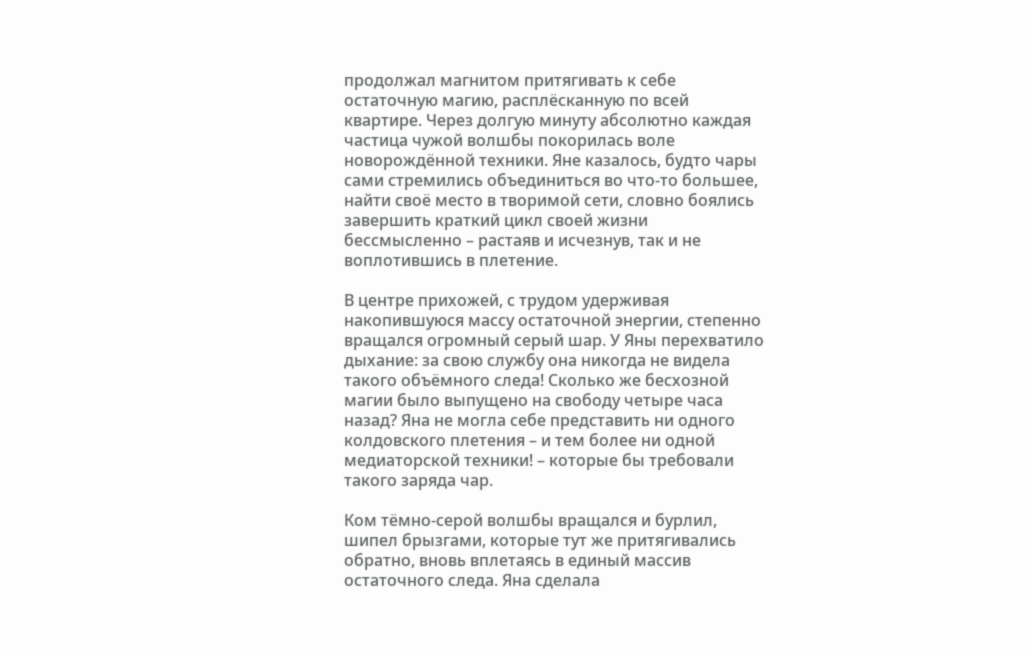продолжал магнитом притягивать к себе остаточную магию, расплёсканную по всей квартире. Через долгую минуту абсолютно каждая частица чужой волшбы покорилась воле новорождённой техники. Яне казалось, будто чары сами стремились объединиться во что‐то большее, найти своё место в творимой сети, словно боялись завершить краткий цикл своей жизни бессмысленно – растаяв и исчезнув, так и не воплотившись в плетение.

В центре прихожей, с трудом удерживая накопившуюся массу остаточной энергии, степенно вращался огромный серый шар. У Яны перехватило дыхание: за свою службу она никогда не видела такого объёмного следа! Сколько же бесхозной магии было выпущено на свободу четыре часа назад? Яна не могла себе представить ни одного колдовского плетения – и тем более ни одной медиаторской техники! – которые бы требовали такого заряда чар.

Ком тёмно-серой волшбы вращался и бурлил, шипел брызгами, которые тут же притягивались обратно, вновь вплетаясь в единый массив остаточного следа. Яна сделала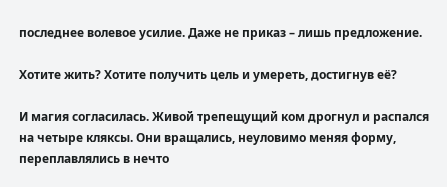последнее волевое усилие. Даже не приказ – лишь предложение.

Хотите жить? Хотите получить цель и умереть, достигнув её?

И магия согласилась. Живой трепещущий ком дрогнул и распался на четыре кляксы. Они вращались, неуловимо меняя форму, переплавлялись в нечто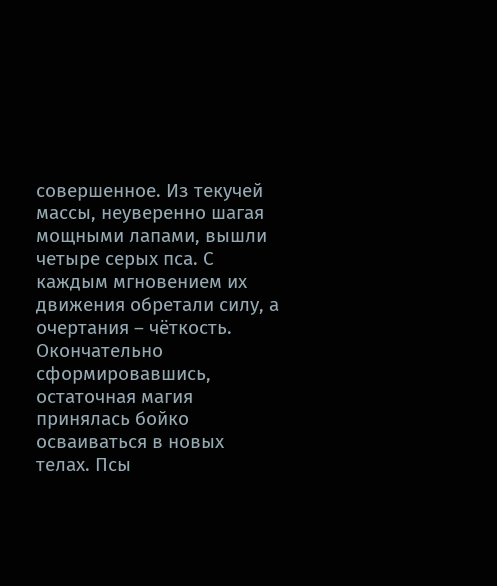совершенное. Из текучей массы, неуверенно шагая мощными лапами, вышли четыре серых пса. С каждым мгновением их движения обретали силу, а очертания – чёткость. Окончательно сформировавшись, остаточная магия принялась бойко осваиваться в новых телах. Псы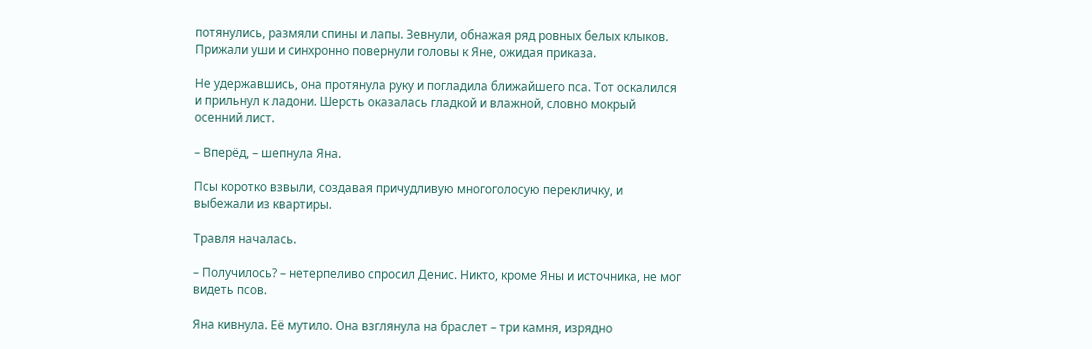потянулись, размяли спины и лапы. Зевнули, обнажая ряд ровных белых клыков. Прижали уши и синхронно повернули головы к Яне, ожидая приказа.

Не удержавшись, она протянула руку и погладила ближайшего пса. Тот оскалился и прильнул к ладони. Шерсть оказалась гладкой и влажной, словно мокрый осенний лист.

– Вперёд, – шепнула Яна.

Псы коротко взвыли, создавая причудливую многоголосую перекличку, и выбежали из квартиры.

Травля началась.

– Получилось? – нетерпеливо спросил Денис. Никто, кроме Яны и источника, не мог видеть псов.

Яна кивнула. Её мутило. Она взглянула на браслет – три камня, изрядно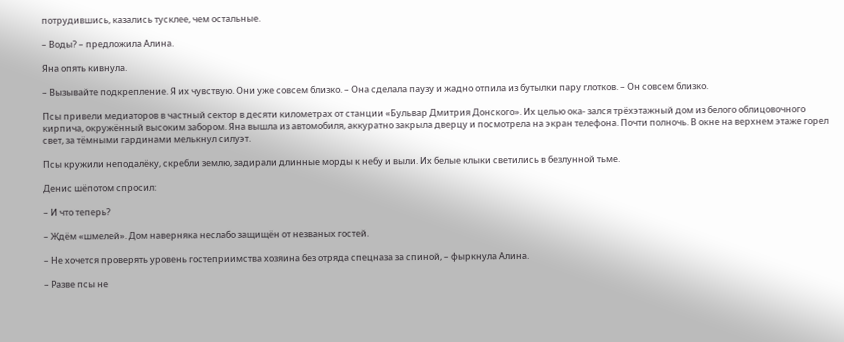потрудившись, казались тусклее, чем остальные.

– Воды? – предложила Алина.

Яна опять кивнула.

– Вызывайте подкрепление. Я их чувствую. Они уже совсем близко. – Она сделала паузу и жадно отпила из бутылки пару глотков. – Он совсем близко.

Псы привели медиаторов в частный сектор в десяти километрах от станции «Бульвар Дмитрия Донского». Их целью ока- зался трёхэтажный дом из белого облицовочного кирпича, окружённый высоким забором. Яна вышла из автомобиля, аккуратно закрыла дверцу и посмотрела на экран телефона. Почти полночь. В окне на верхнем этаже горел свет, за тёмными гардинами мелькнул силуэт.

Псы кружили неподалёку, скребли землю, задирали длинные морды к небу и выли. Их белые клыки светились в безлунной тьме.

Денис шёпотом спросил:

– И что теперь?

– Ждём «шмелей». Дом наверняка неслабо защищён от незваных гостей.

– Не хочется проверять уровень гостеприимства хозяина без отряда спецназа за спиной, – фыркнула Алина.

– Разве псы не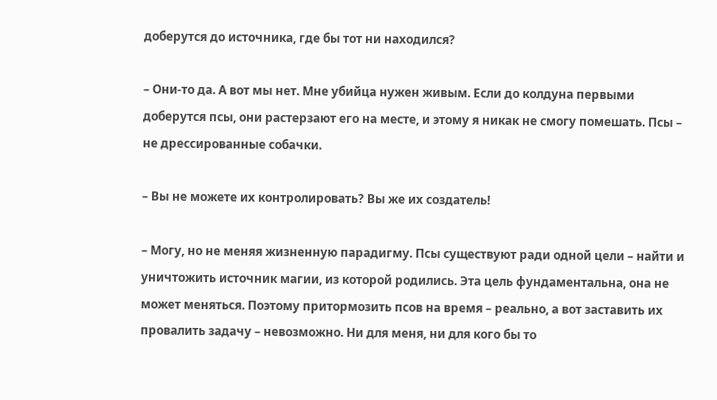доберутся до источника, где бы тот ни находился?

– Они‐то да. А вот мы нет. Мне убийца нужен живым. Если до колдуна первыми доберутся псы, они растерзают его на месте, и этому я никак не смогу помешать. Псы – не дрессированные собачки.

– Вы не можете их контролировать? Вы же их создатель!

– Могу, но не меняя жизненную парадигму. Псы существуют ради одной цели – найти и уничтожить источник магии, из которой родились. Эта цель фундаментальна, она не может меняться. Поэтому притормозить псов на время – реально, а вот заставить их провалить задачу – невозможно. Ни для меня, ни для кого бы то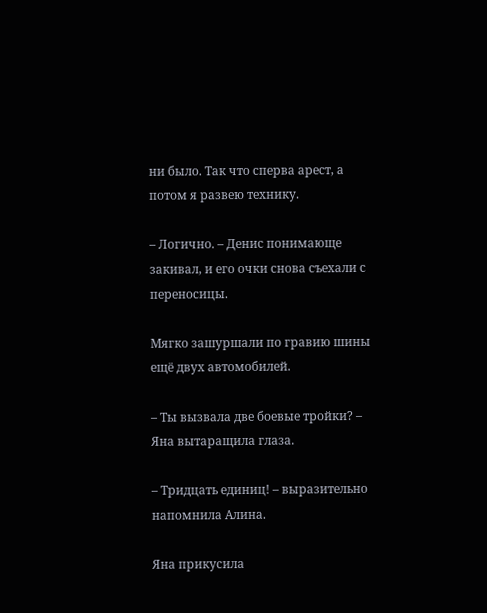ни было. Так что сперва арест, а потом я развею технику.

– Логично. – Денис понимающе закивал, и его очки снова съехали с переносицы.

Мягко зашуршали по гравию шины ещё двух автомобилей.

– Ты вызвала две боевые тройки? – Яна вытаращила глаза.

– Тридцать единиц! – выразительно напомнила Алина.

Яна прикусила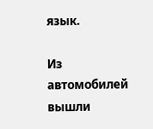язык.

Из автомобилей вышли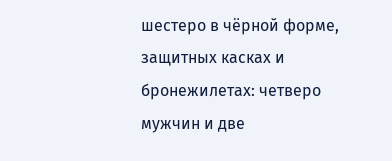шестеро в чёрной форме, защитных касках и бронежилетах: четверо мужчин и две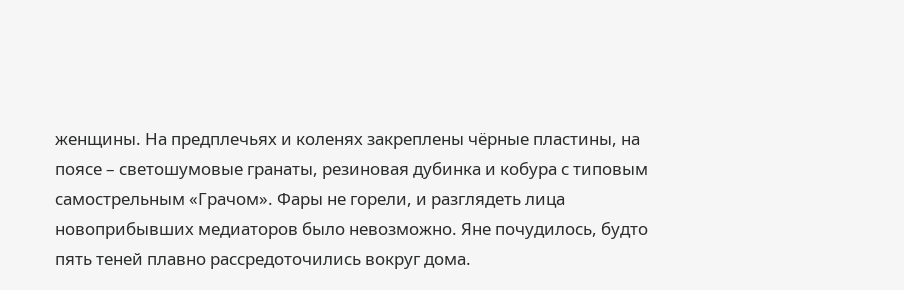женщины. На предплечьях и коленях закреплены чёрные пластины, на поясе – светошумовые гранаты, резиновая дубинка и кобура с типовым самострельным «Грачом». Фары не горели, и разглядеть лица новоприбывших медиаторов было невозможно. Яне почудилось, будто пять теней плавно рассредоточились вокруг дома.